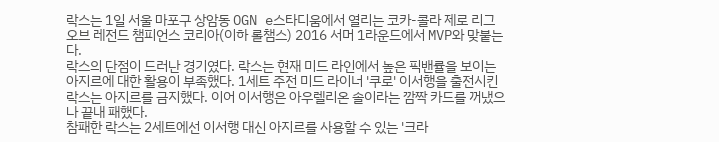락스는 1일 서울 마포구 상암동 OGN e스타디움에서 열리는 코카-콜라 제로 리그 오브 레전드 챔피언스 코리아(이하 롤챔스) 2016 서머 1라운드에서 MVP와 맞붙는다.
락스의 단점이 드러난 경기였다. 락스는 현재 미드 라인에서 높은 픽밴률을 보이는 아지르에 대한 활용이 부족했다. 1세트 주전 미드 라이너 '쿠로' 이서행을 출전시킨 락스는 아지르를 금지했다. 이어 이서행은 아우렐리온 솔이라는 깜짝 카드를 꺼냈으나 끝내 패했다.
참패한 락스는 2세트에선 이서행 대신 아지르를 사용할 수 있는 '크라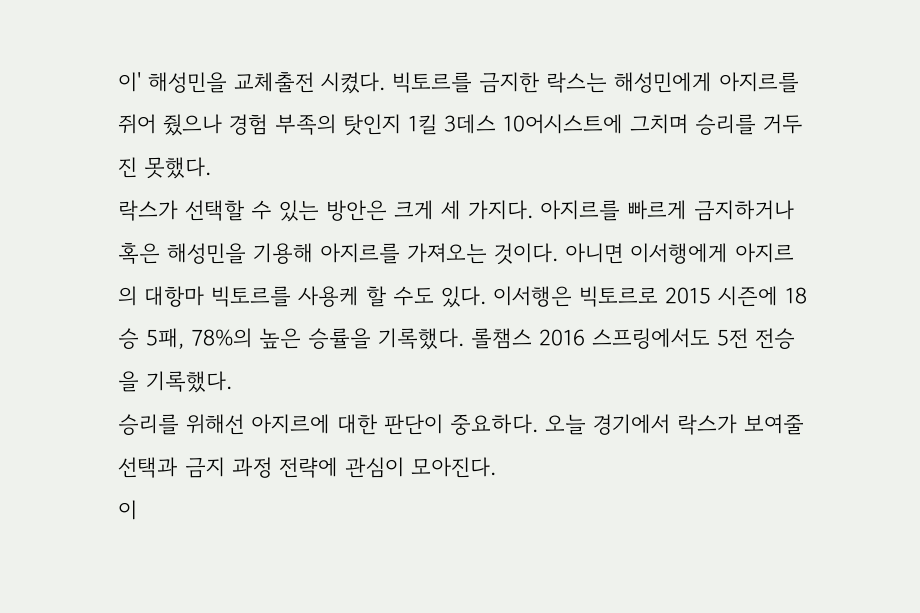이' 해성민을 교체출전 시켰다. 빅토르를 금지한 락스는 해성민에게 아지르를 쥐어 줬으나 경험 부족의 탓인지 1킬 3데스 10어시스트에 그치며 승리를 거두진 못했다.
락스가 선택할 수 있는 방안은 크게 세 가지다. 아지르를 빠르게 금지하거나 혹은 해성민을 기용해 아지르를 가져오는 것이다. 아니면 이서행에게 아지르의 대항마 빅토르를 사용케 할 수도 있다. 이서행은 빅토르로 2015 시즌에 18승 5패, 78%의 높은 승률을 기록했다. 롤챔스 2016 스프링에서도 5전 전승을 기록했다.
승리를 위해선 아지르에 대한 판단이 중요하다. 오늘 경기에서 락스가 보여줄 선택과 금지 과정 전략에 관심이 모아진다.
이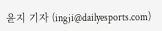윤지 기자 (ingji@dailyesports.com)